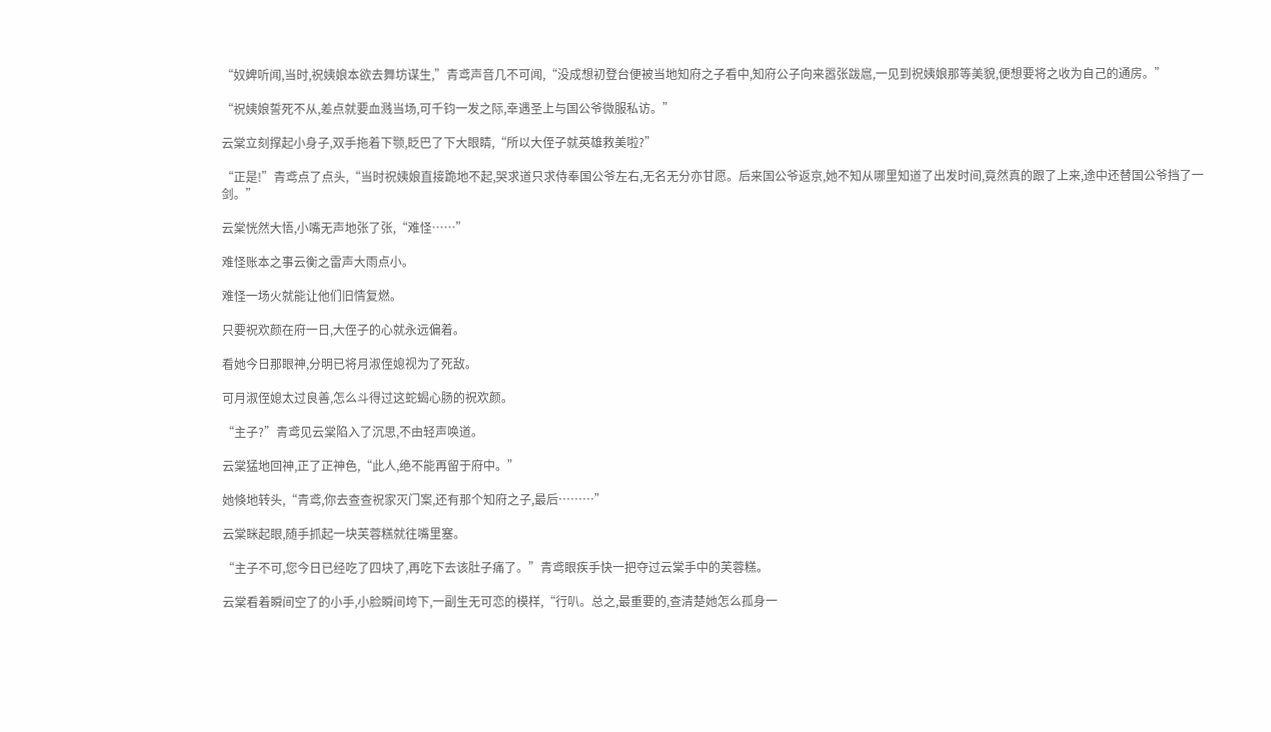“奴婢听闻,当时,祝姨娘本欲去舞坊谋生,”青鸢声音几不可闻,“没成想初登台便被当地知府之子看中,知府公子向来嚣张跋扈,一见到祝姨娘那等美貌,便想要将之收为自己的通房。”

“祝姨娘誓死不从,差点就要血溅当场,可千钧一发之际,幸遇圣上与国公爷微服私访。”

云棠立刻撑起小身子,双手拖着下颚,眨巴了下大眼睛,“所以大侄子就英雄救美啦?”

“正是!”青鸢点了点头,“当时祝姨娘直接跪地不起,哭求道只求侍奉国公爷左右,无名无分亦甘愿。后来国公爷返京,她不知从哪里知道了出发时间,竟然真的跟了上来,途中还替国公爷挡了一剑。”

云棠恍然大悟,小嘴无声地张了张,“难怪……”

难怪账本之事云衡之雷声大雨点小。

难怪一场火就能让他们旧情复燃。

只要祝欢颜在府一日,大侄子的心就永远偏着。

看她今日那眼神,分明已将月淑侄媳视为了死敌。

可月淑侄媳太过良善,怎么斗得过这蛇蝎心肠的祝欢颜。

“主子?”青鸢见云棠陷入了沉思,不由轻声唤道。

云棠猛地回神,正了正神色,“此人,绝不能再留于府中。”

她倏地转头,“青鸢,你去查查祝家灭门案,还有那个知府之子,最后………”

云棠眯起眼,随手抓起一块芙蓉糕就往嘴里塞。

“主子不可,您今日已经吃了四块了,再吃下去该肚子痛了。”青鸢眼疾手快一把夺过云棠手中的芙蓉糕。

云棠看着瞬间空了的小手,小脸瞬间垮下,一副生无可恋的模样,“行叭。总之,最重要的,查清楚她怎么孤身一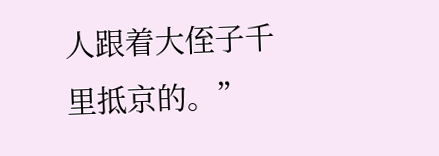人跟着大侄子千里抵京的。”